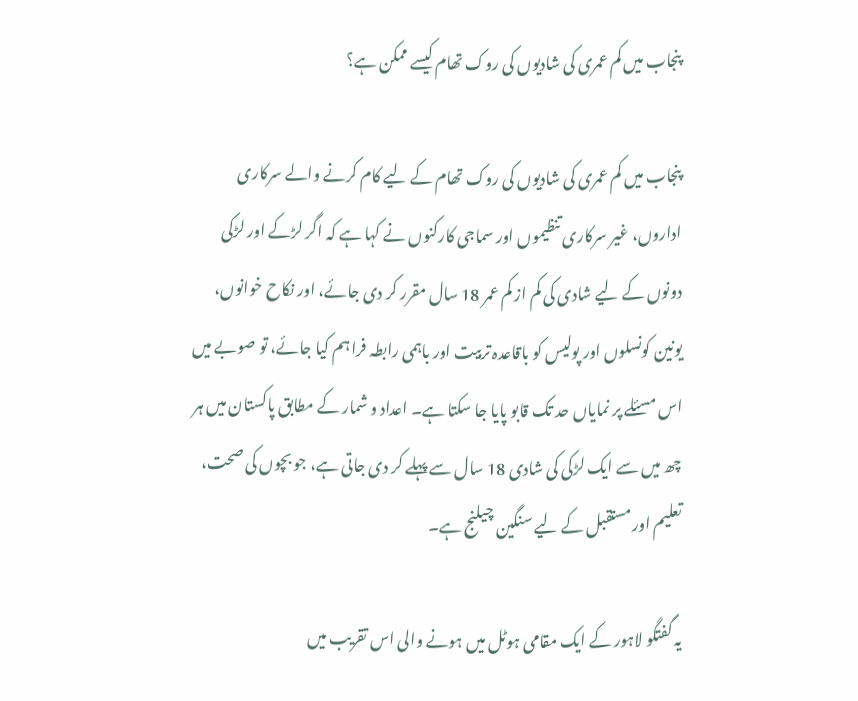پنجاب میں کم عمری کی شادیوں کی روک تھام کیسے ممکن ہے؟

پنجاب میں کم عمری کی شادیوں کی روک تھام کے لیے کام کرنے والے سرکاری اداروں، غیر سرکاری تنظیموں اور سماجی کارکنوں نے کہا ہے کہ اگر لڑکے اور لڑکی دونوں کے لیے شادی کی کم از کم عمر 18 سال مقرر کر دی جائے، اور نکاح خوانوں، یونین کونسلوں اور پولیس کو باقاعدہ تربیت اور باہمی رابطہ فراہم کیا جائے، تو صوبے میں اس مسئلے پر نمایاں حد تک قابو پایا جا سکتا ہے۔ اعداد و شمار کے مطابق پاکستان میں ہر چھ میں سے ایک لڑکی کی شادی 18 سال سے پہلے کر دی جاتی ہے، جو بچوں کی صحت، تعلیم اور مستقبل کے لیے سنگین چیلنج ہے۔

یہ گفتگو لاہور کے ایک مقامی ہوٹل میں ہونے والی اس تقریب میں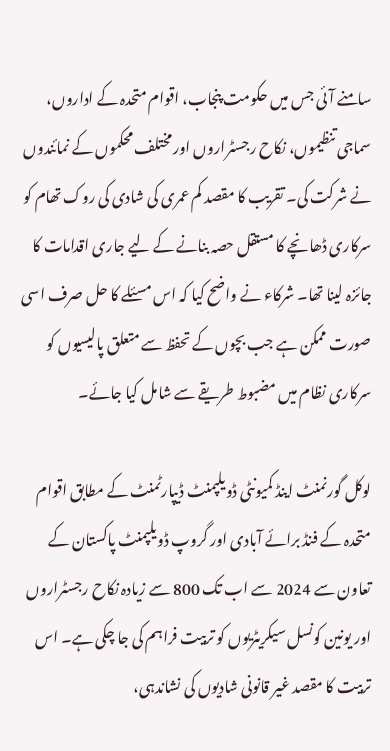سامنے آئی جس میں حکومت پنجاب، اقوام متحدہ کے اداروں، سماجی تنظیموں، نکاح رجسٹراروں اور مختلف محکموں کے نمائندوں نے شرکت کی۔ تقریب کا مقصد کم عمری کی شادی کی روک تھام کو سرکاری ڈھانچے کا مستقل حصہ بنانے کے لیے جاری اقدامات کا جائزہ لینا تھا۔ شرکاء نے واضح کیا کہ اس مسئلے کا حل صرف اسی صورت ممکن ہے جب بچوں کے تحفظ سے متعلق پالیسیوں کو سرکاری نظام میں مضبوط طریقے سے شامل کیا جائے۔

لوکل گورنمنٹ اینڈ کمیونٹی ڈویلپمنٹ ڈیپارٹمنٹ کے مطابق اقوام متحدہ کے فنڈ برائے آبادی اور گروپ ڈویلپمنٹ پاکستان کے تعاون سے 2024 سے اب تک 800 سے زیادہ نکاح رجسٹراروں اور یونین کونسل سیکریٹریوں کو تربیت فراہم کی جا چکی ہے۔ اس تربیت کا مقصد غیر قانونی شادیوں کی نشاندہی،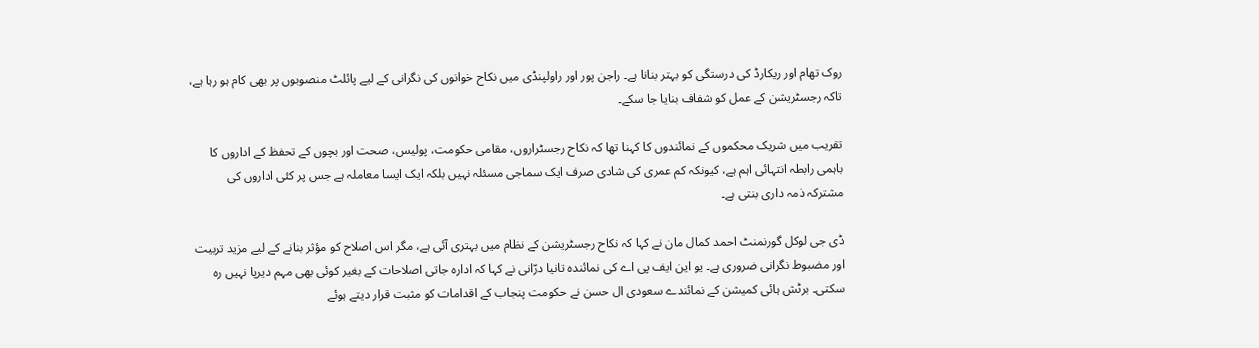روک تھام اور ریکارڈ کی درستگی کو بہتر بنانا ہے۔ راجن پور اور راولپنڈی میں نکاح خوانوں کی نگرانی کے لیے پائلٹ منصوبوں پر بھی کام ہو رہا ہے، تاکہ رجسٹریشن کے عمل کو شفاف بنایا جا سکے۔

تقریب میں شریک محکموں کے نمائندوں کا کہنا تھا کہ نکاح رجسٹراروں، مقامی حکومت، پولیس، صحت اور بچوں کے تحفظ کے اداروں کا باہمی رابطہ انتہائی اہم ہے، کیونکہ کم عمری کی شادی صرف ایک سماجی مسئلہ نہیں بلکہ ایک ایسا معاملہ ہے جس پر کئی اداروں کی مشترکہ ذمہ داری بنتی ہے۔

ڈی جی لوکل گورنمنٹ احمد کمال مان نے کہا کہ نکاح رجسٹریشن کے نظام میں بہتری آئی ہے، مگر اس اصلاح کو مؤثر بنانے کے لیے مزید تربیت اور مضبوط نگرانی ضروری ہے۔ یو این ایف پی اے کی نمائندہ تانیا درّانی نے کہا کہ ادارہ جاتی اصلاحات کے بغیر کوئی بھی مہم دیرپا نہیں رہ سکتی۔ برٹش ہائی کمیشن کے نمائندے سعودی ال حسن نے حکومت پنجاب کے اقدامات کو مثبت قرار دیتے ہوئے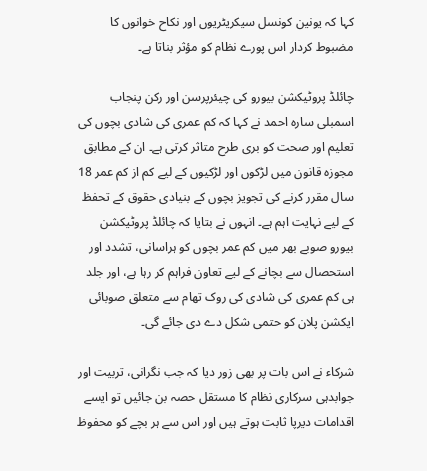کہا کہ یونین کونسل سیکریٹریوں اور نکاح خوانوں کا مضبوط کردار اس پورے نظام کو مؤثر بناتا ہے۔

چائلڈ پروٹیکشن بیورو کی چیئرپرسن اور رکن پنجاب اسمبلی سارہ احمد نے کہا کہ کم عمری کی شادی بچوں کی تعلیم اور صحت کو بری طرح متاثر کرتی ہے۔ ان کے مطابق مجوزہ قانون میں لڑکوں اور لڑکیوں کے لیے کم از کم عمر 18 سال مقرر کرنے کی تجویز بچوں کے بنیادی حقوق کے تحفظ کے لیے نہایت اہم ہے۔ انہوں نے بتایا کہ چائلڈ پروٹیکشن بیورو صوبے بھر میں کم عمر بچوں کو ہراسانی، تشدد اور استحصال سے بچانے کے لیے تعاون فراہم کر رہا ہے، اور جلد ہی کم عمری کی شادی کی روک تھام سے متعلق صوبائی ایکشن پلان کو حتمی شکل دے دی جائے گی۔

شرکاء نے اس بات پر بھی زور دیا کہ جب نگرانی، تربیت اور جوابدہی سرکاری نظام کا مستقل حصہ بن جائیں تو ایسے اقدامات دیرپا ثابت ہوتے ہیں اور اس سے ہر بچے کو محفوظ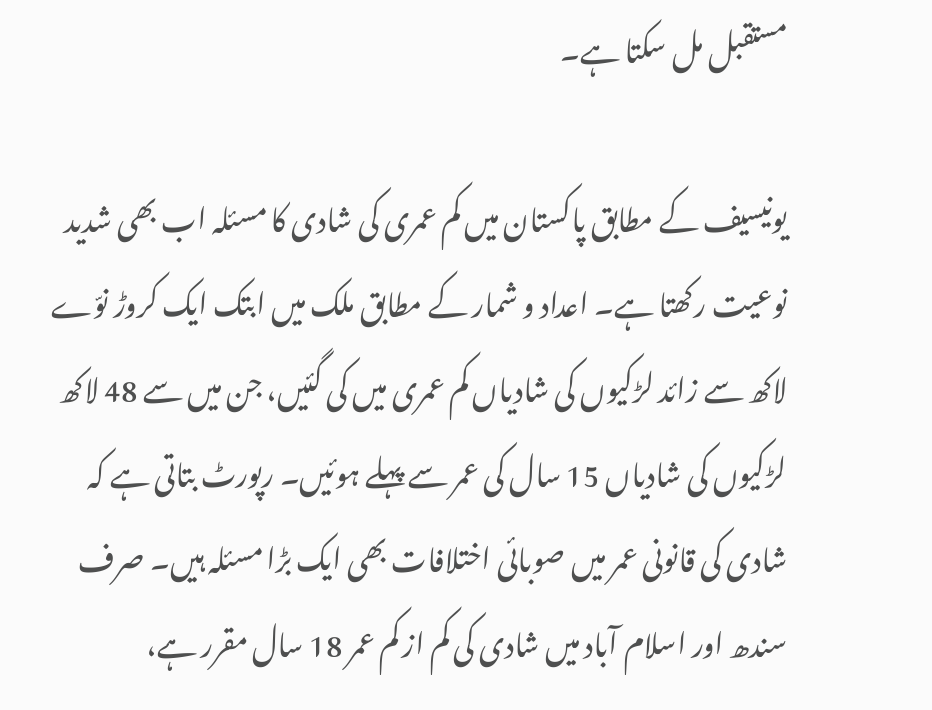مستقبل مل سکتا ہے۔

یونیسیف کے مطابق پاکستان میں کم عمری کی شادی کا مسئلہ اب بھی شدید نوعیت رکھتا ہے۔ اعداد و شمار کے مطابق ملک میں ابتک ایک کروڑ نوّے لاکھ سے زائد لڑکیوں کی شادیاں کم عمری میں کی گئیں، جن میں سے 48 لاکھ لڑکیوں کی شادیاں 15 سال کی عمر سے پہلے ہوئیں۔ رپورٹ بتاتی ہے کہ شادی کی قانونی عمر میں صوبائی اختلافات بھی ایک بڑا مسئلہ ہیں۔ صرف سندھ اور اسلام آباد میں شادی کی کم از کم عمر 18 سال مقرر ہے،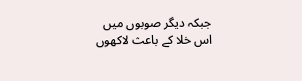جبکہ دیگر صوبوں میں اس خلا کے باعث لاکھوں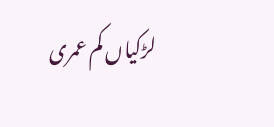لڑکیاں کم عمری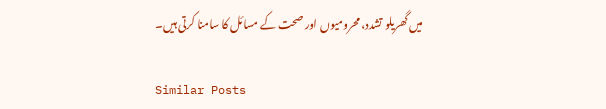میں گھریلو تشدد، محرومیوں اور صحت کے مسائل کا سامنا کرتی ہیں۔

Similar Posts